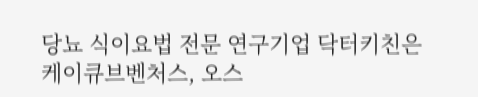당뇨 식이요법 전문 연구기업 닥터키친은 케이큐브벤처스, 오스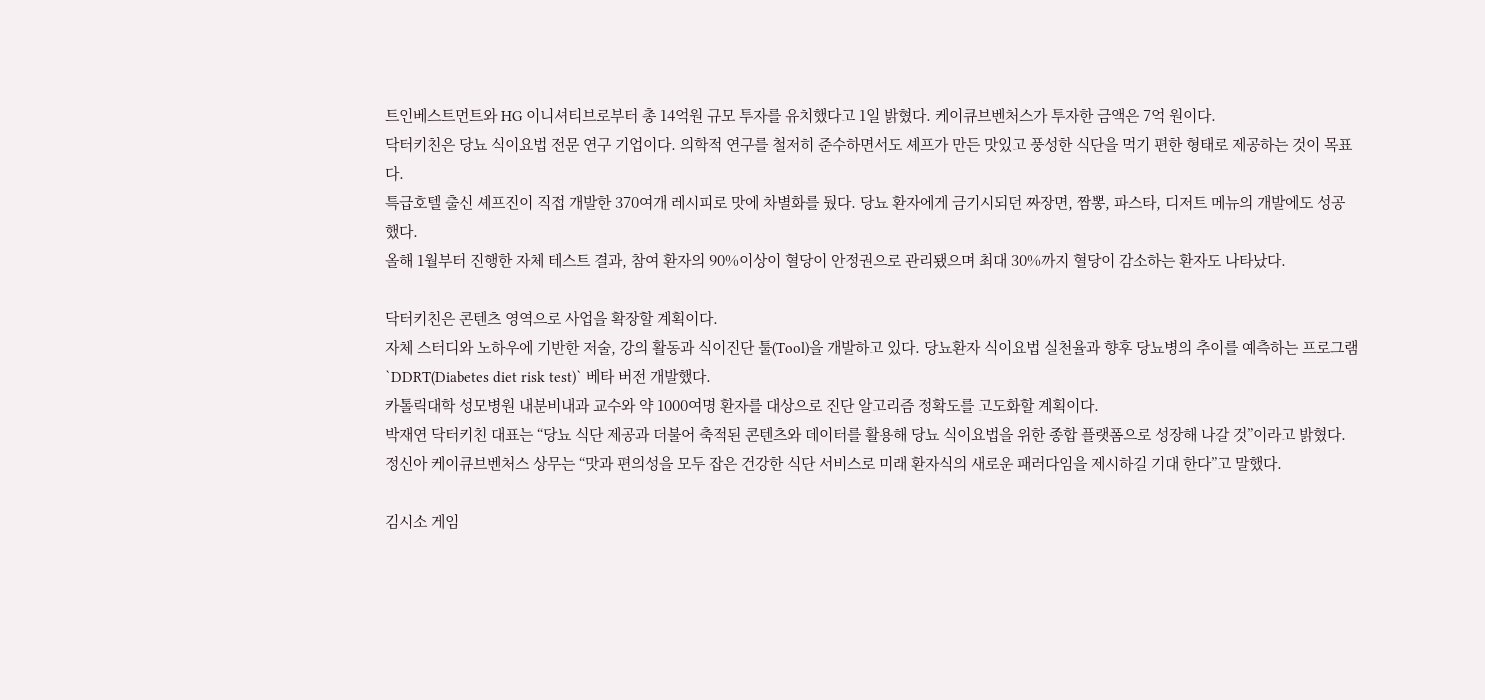트인베스트먼트와 HG 이니셔티브로부터 총 14억원 규모 투자를 유치했다고 1일 밝혔다. 케이큐브벤처스가 투자한 금액은 7억 원이다.
닥터키친은 당뇨 식이요법 전문 연구 기업이다. 의학적 연구를 철저히 준수하면서도 셰프가 만든 맛있고 풍성한 식단을 먹기 편한 형태로 제공하는 것이 목표다.
특급호텔 출신 셰프진이 직접 개발한 370여개 레시피로 맛에 차별화를 뒀다. 당뇨 환자에게 금기시되던 짜장면, 짬뽕, 파스타, 디저트 메뉴의 개발에도 성공했다.
올해 1월부터 진행한 자체 테스트 결과, 참여 환자의 90%이상이 혈당이 안정권으로 관리됐으며 최대 30%까지 혈당이 감소하는 환자도 나타났다.

닥터키친은 콘텐츠 영역으로 사업을 확장할 계획이다.
자체 스터디와 노하우에 기반한 저술, 강의 활동과 식이진단 툴(Tool)을 개발하고 있다. 당뇨환자 식이요법 실천율과 향후 당뇨병의 추이를 예측하는 프로그램 `DDRT(Diabetes diet risk test)` 베타 버전 개발했다.
카톨릭대학 성모병원 내분비내과 교수와 약 1000여명 환자를 대상으로 진단 알고리즘 정확도를 고도화할 계획이다.
박재연 닥터키친 대표는 “당뇨 식단 제공과 더불어 축적된 콘텐츠와 데이터를 활용해 당뇨 식이요법을 위한 종합 플랫폼으로 성장해 나갈 것”이라고 밝혔다.
정신아 케이큐브벤처스 상무는 “맛과 편의성을 모두 잡은 건강한 식단 서비스로 미래 환자식의 새로운 패러다임을 제시하길 기대 한다”고 말했다.

김시소 게임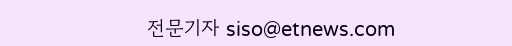전문기자 siso@etnews.com